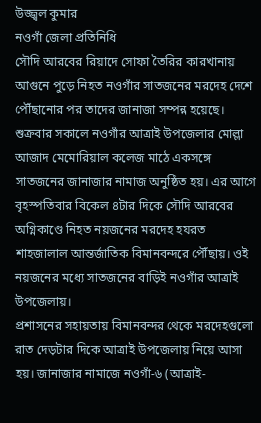উজ্জ্বল কুমার
নওগাঁ জেলা প্রতিনিধি
সৌদি আরবের রিয়াদে সোফা তৈরির কারখানায় আগুনে পুড়ে নিহত নওগাঁর সাতজনের মরদেহ দেশে পৌঁছানোর পর তাদের জানাজা সম্পন্ন হয়েছে।
শুক্রবার সকালে নওগাঁর আত্রাই উপজেলার মোল্লা আজাদ মেমোরিয়াল কলেজ মাঠে একসঙ্গে সাতজনের জানাজার নামাজ অনুষ্ঠিত হয়। এর আগে বৃহস্পতিবার বিকেল ৪টার দিকে সৌদি আরবের অগ্নিকাণ্ডে নিহত নয়জনের মরদেহ হযরত শাহজালাল আন্তর্জাতিক বিমানবন্দরে পৌঁছায়। ওই নয়জনের মধ্যে সাতজনের বাড়িই নওগাঁর আত্রাই উপজেলায়।
প্রশাসনের সহায়তায় বিমানবন্দর থেকে মরদেহগুলো রাত দেড়টার দিকে আত্রাই উপজেলায় নিয়ে আসা হয়। জানাজার নামাজে নওগাঁ-৬ (আত্রাই-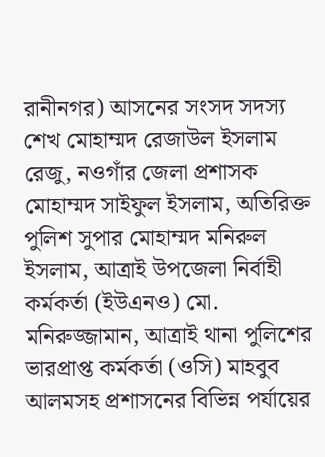রানীনগর) আসনের সংসদ সদস্য শেখ মোহাম্মদ রেজাউল ইসলাম রেজু, নওগাঁর জেলা প্রশাসক মোহাম্মদ সাইফুল ইসলাম, অতিরিক্ত পুলিশ সুপার মোহাম্মদ মনিরুল ইসলাম, আত্রাই উপজেলা নির্বাহী কর্মকর্তা (ইউএনও) মো. মনিরুজ্জামান, আত্রাই থানা পুলিশের ভারপ্রাপ্ত কর্মকর্তা (ওসি) মাহবুব আলমসহ প্রশাসনের বিভিন্ন পর্যায়ের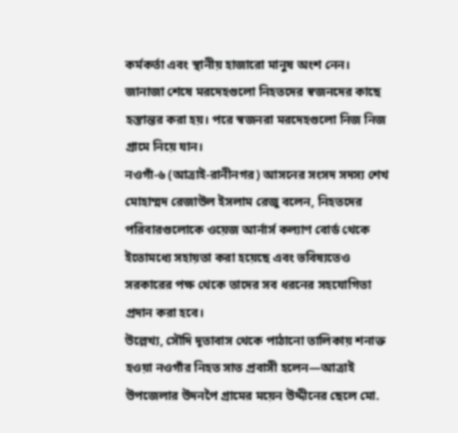কর্মকর্তা এবং স্থানীয় হাজারো মানুষ অংশ নেন।
জানাজা শেষে মরদেহগুলো নিহতদের স্বজনদের কাছে হস্তান্তর করা হয়। পরে স্বজনরা মরদেহগুলো নিজ নিজ গ্রামে নিয়ে যান।
নওগাঁ-৬ (আত্রাই-রানীনগর) আসনের সংসদ সদস্য শেখ মোহাম্মদ রেজাউল ইসলাম রেজু বলেন, নিহতদের পরিবারগুলোকে ওয়েজ আর্নার্স কল্যাণ বোর্ড থেকে ইতোমধ্যে সহায়তা করা হয়েছে এবং ভবিষ্যতেও সরকারের পক্ষ থেকে তাদের সব ধরনের সহযোগিতা প্রদান করা হবে।
উল্লেখ্য, সৌদি দূতাবাস থেকে পাঠানো তালিকায় শনাক্ত হওয়া নওগাঁর নিহত সাত প্রবাসী হলেন—আত্রাই উপজেলার উদনপৈ গ্রামের ময়েন উদ্দীনের ছেলে মো.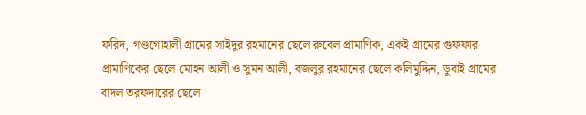ফরিদ, গণ্ডগোহালী গ্রামের সাইদুর রহমানের ছেলে রুবেল প্রামাণিক, একই গ্রামের গুফফার প্রামাণিকের ছেলে মোহন আলী ও সুমন আলী, বজলুর রহমানের ছেলে কলিমুদ্দিন, ডুবাই গ্রামের বাদল তরফদারের ছেলে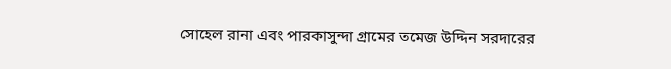সোহেল রানা এবং পারকাসুন্দা গ্রামের তমেজ উদ্দিন সরদারের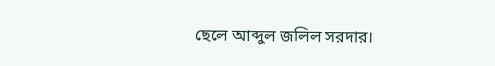ছেলে আব্দুল জলিল সরদার।